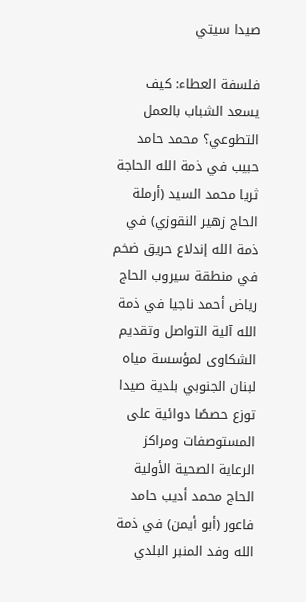صيدا سيتي

فلسفة العطاء: كيف يسعد الشباب بالعمل التطوعي؟ محمد حامد حبيب في ذمة الله الحاجة ثريا محمد السيد (أرملة الحاج زهير النقوزي) في ذمة الله إندلاع حريق ضخم في منطقة سيروب الحاج رياض أحمد ناجيا في ذمة الله آلية التواصل وتقديم الشكاوى لمؤسسة مياه لبنان الجنوبي بلدية صيدا توزع حصصًا دوائية على المستوصفات ومراكز الرعاية الصحية الأولية الحاج محمد أديب حامد فاعور (أبو أيمن) في ذمة الله وفد المنبر البلدي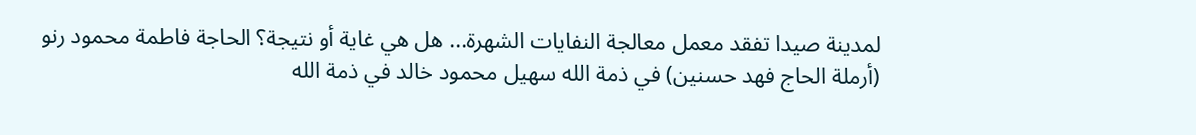لمدينة صيدا تفقد معمل معالجة النفايات الشهرة... هل هي غاية أو نتيجة؟ الحاجة فاطمة محمود رنو (أرملة الحاج فهد حسنين) في ذمة الله سهيل محمود خالد في ذمة الله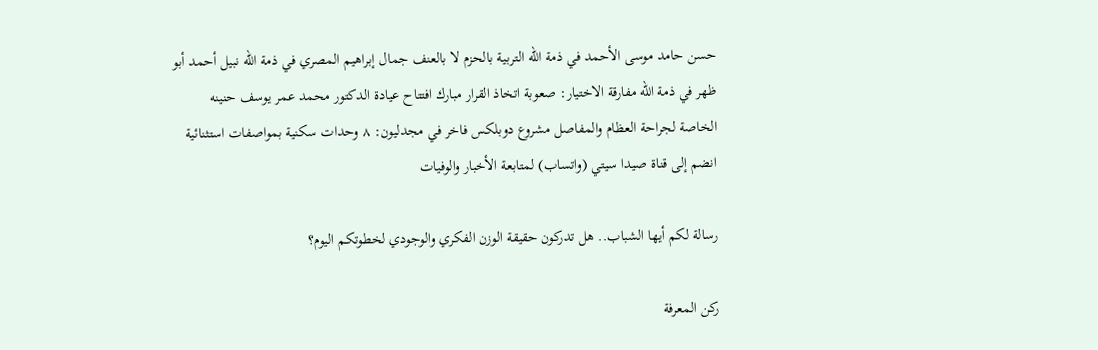حسن حامد موسى الأحمد في ذمة الله التربية بالحزم لا بالعنف جمال إبراهيم المصري في ذمة الله نبيل أحمد أبو ظهر في ذمة الله مفارقة الاختيار: صعوبة اتخاذ القرار مبارك افتتاح عيادة الدكتور محمد عمر يوسف حنينه الخاصة لجراحة العظام والمفاصل مشروع دوبلكس فاخر في مجدليون: ٨ وحدات سكنية بمواصفات استثنائية انضم إلى قناة صيدا سيتي (واتساب) لمتابعة الأخبار والوفيات

رسالة لكم أيها الشباب.. هل تدركون حقيقة الوزن الفكري والوجودي لخطوتكم اليوم؟

ركن المعرفة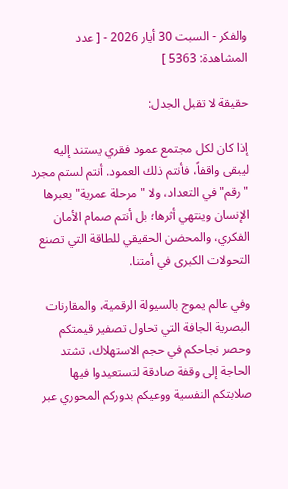والفكر - السبت 30 أيار 2026 - [ عدد المشاهدة: 5363 ]

حقيقة لا تقبل الجدل:

إذا كان لكل مجتمع عمود فقري يستند إليه ليبقى واقفاً، فأنتم ذلك العمود. أنتم لستم مجرد "رقم" في التعداد، ولا "مرحلة عمرية" يعبرها الإنسان وينتهي أثرها؛ بل أنتم صمام الأمان الفكري، والمحضن الحقيقي للطاقة التي تصنع التحولات الكبرى في أمتنا.

وفي عالم يموج بالسيولة الرقمية، والمقارنات البصرية الجافة التي تحاول تصفير قيمتكم وحصر نجاحكم في حجم الاستهلاك، تشتد الحاجة إلى وقفة صادقة لتستعيدوا فيها صلابتكم النفسية ووعيكم بدوركم المحوري عبر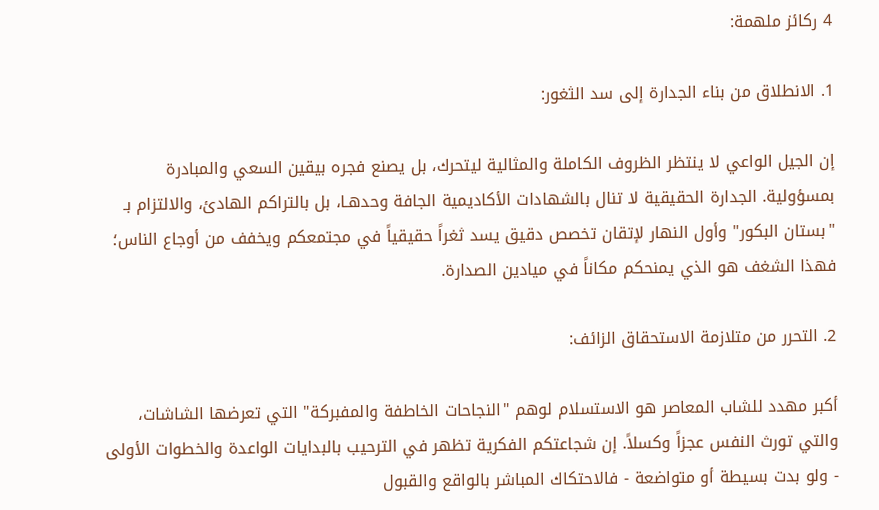4 ركائز ملهمة:

1. الانطلاق من بناء الجدارة إلى سد الثغور:

إن الجيل الواعي لا ينتظر الظروف الكاملة والمثالية ليتحرك، بل يصنع فجره بيقين السعي والمبادرة بمسؤولية. الجدارة الحقيقية لا تنال بالشهادات الأكاديمية الجافة وحدهـا، بل بالتراكم الهادئ، والالتزام بـ "بستان البكور" وأول النهار لإتقان تخصص دقيق يسد ثغراً حقيقياً في مجتمعكم ويخفف من أوجاع الناس؛ فهذا الشغف هو الذي يمنحكم مكاناً في ميادين الصدارة.

2. التحرر من متلازمة الاستحقاق الزائف:

أكبر مهدد للشاب المعاصر هو الاستسلام لوهم "النجاحات الخاطفة والمفبركة" التي تعرضها الشاشات، والتي تورث النفس عجزاً وكسلاً. إن شجاعتكم الفكرية تظهر في الترحيب بالبدايات الواعدة والخطوات الأولى - ولو بدت بسيطة أو متواضعة - فالاحتكاك المباشر بالواقع والقبول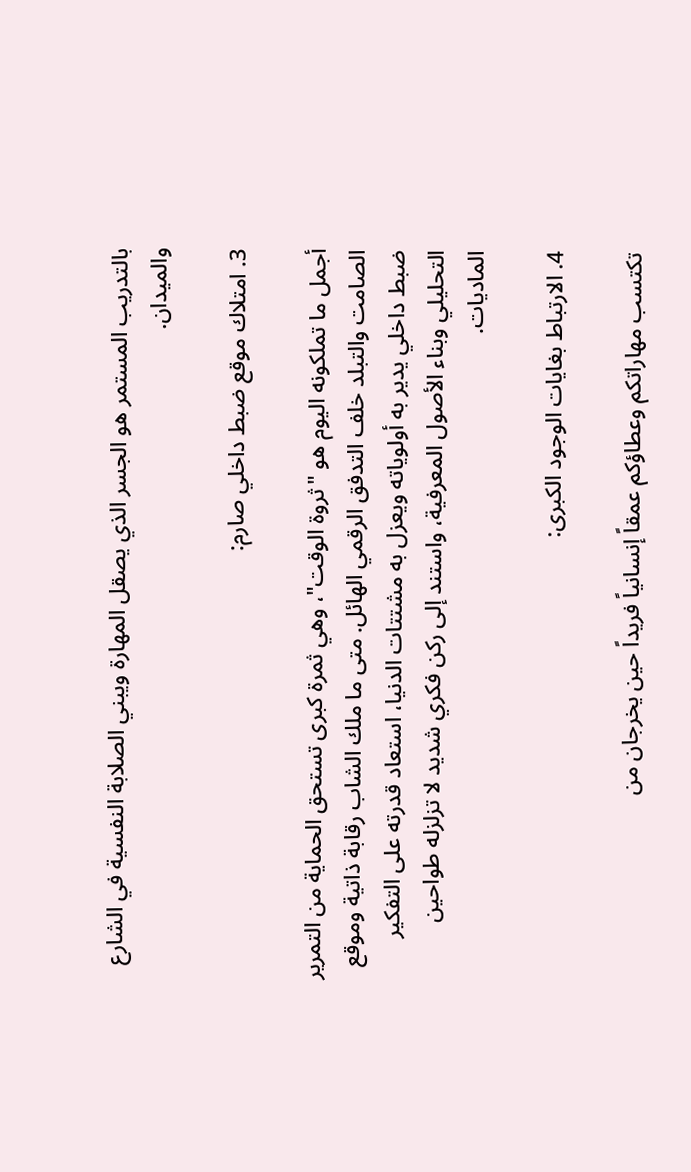بالتدريب المستمر هو الجسر الذي يصقل المهارة ويبني الصلابة النفسية في الشارع والميدان.

3. امتلاك موقع ضبط داخلي صارم:

أجمل ما تملكونه اليوم هو "ثروة الوقت"، وهي ثمرة كبرى تستحق الحماية من التمرير الصامت والتبلد خلف التدفق الرقمي الهائل. متى ما ملك الشاب رقابة ذاتية وموقع ضبط داخلي يدير به أولوياته ويعزل به مشتتات الدنيا، استعاد قدرته على التفكير التحليلي وبناء الأصول المعرفية، واستند إلى ركن فكري شديد لا تزلزله طواحين الماديات.

4. الارتباط بغايات الوجود الكبرى:

تكتسب مهاراتكم وعطاؤكم عمقاً إنسانياً فريداً حين يخرجان من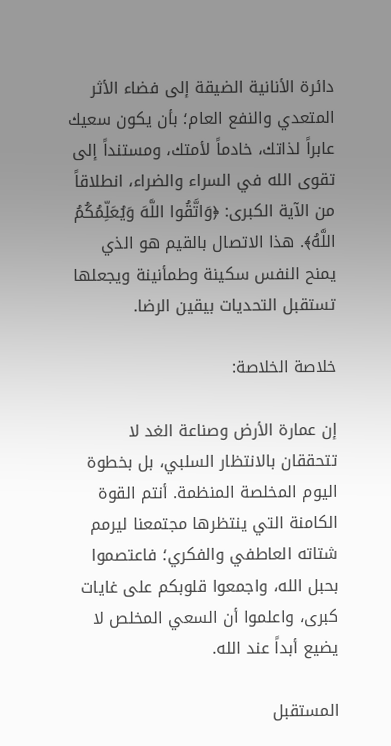دائرة الأنانية الضيقة إلى فضاء الأثر المتعدي والنفع العام؛ بأن يكون سعيك عابراً لذاتك، خادماً لأمتك، ومستنداً إلى تقوى الله في السراء والضراء، انطلاقاً من الآية الكبرى: ﴿وَاتَّقُوا اللَّهَ وَيُعَلِّمُكُمُ اللَّهُ﴾. هذا الاتصال بالقيم هو الذي يمنح النفس سكينة وطمأنينة ويجعلها تستقبل التحديات بيقين الرضا.

خلاصة الخلاصة:

إن عمارة الأرض وصناعة الغد لا تتحققان بالانتظار السلبي، بل بخطوة اليوم المخلصة المنظمة. أنتم القوة الكامنة التي ينتظرها مجتمعنا ليرمم شتاته العاطفي والفكري؛ فاعتصموا بحبل الله، واجمعوا قلوبكم على غايات كبرى، واعلموا أن السعي المخلص لا يضيع أبداً عند الله.

المستقبل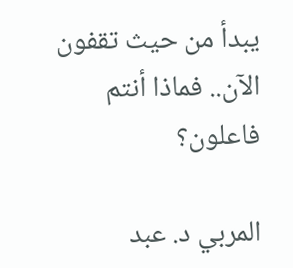يبدأ من حيث تقفون الآن.. فماذا أنتم فاعلون؟

المربي د. عبد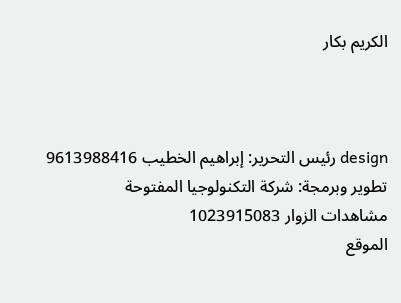الكريم بكار



design رئيس التحرير: إبراهيم الخطيب 9613988416
تطوير وبرمجة: شركة التكنولوجيا المفتوحة
مشاهدات الزوار 1023915083
الموقع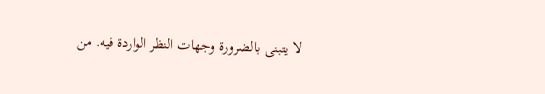لا يتبنى بالضرورة وجهات النظر الواردة فيه. من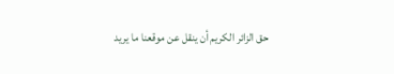حق الزائر الكريم أن ينقل عن موقعنا ما يريد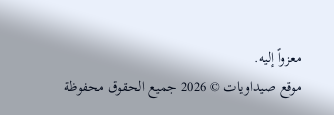معزواً إليه.
موقع صيداويات © 2026 جميع الحقوق محفوظة